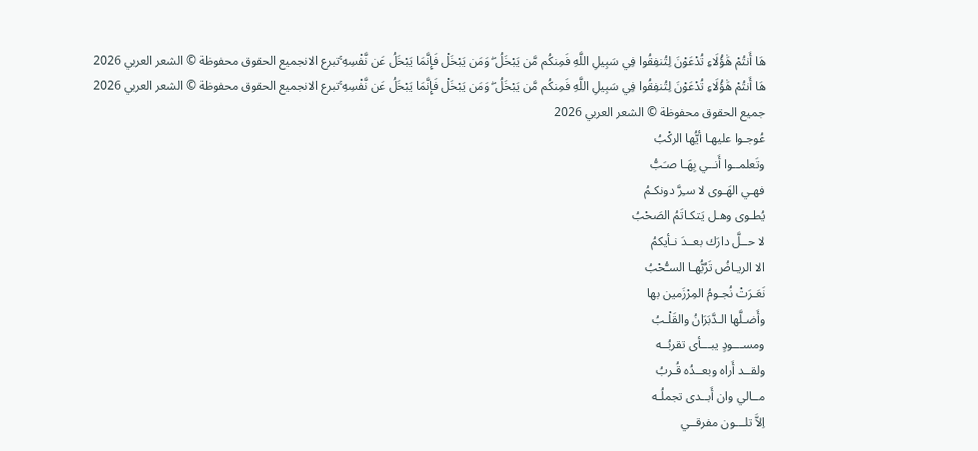هَا أَنتُمْ هَٰؤُلَاءِ تُدْعَوْنَ لِتُنفِقُوا فِي سَبِيلِ اللَّهِ فَمِنكُم مَّن يَبْخَلُ ۖ وَمَن يَبْخَلْ فَإِنَّمَا يَبْخَلُ عَن نَّفْسِهِ ۚتبرع الانجميع الحقوق محفوظة © الشعر العربي 2026
هَا أَنتُمْ هَٰؤُلَاءِ تُدْعَوْنَ لِتُنفِقُوا فِي سَبِيلِ اللَّهِ فَمِنكُم مَّن يَبْخَلُ ۖ وَمَن يَبْخَلْ فَإِنَّمَا يَبْخَلُ عَن نَّفْسِهِ ۚتبرع الانجميع الحقوق محفوظة © الشعر العربي 2026
جميع الحقوق محفوظة © الشعر العربي 2026
عُوجـوا عليهـا أيُّها الركْبُ
وتَعلمــوا أَنــي بِهَـا صـَبُّ
فهـي الهَـوى لا سـِرَّ دونكـمُ
يُطـوى وهـل يَتكـاتَمُ الصَحْبُ
لا حــلَّ دارَك بعــدَ نـأيكمُ
الا الريـاضُ تَرُبُّهـا السـُّحْبُ
نَعَـرَتْ نُجـومُ المِرْزَمين بها
وأَضـلَّها الـدَّبَرَانُ والقَلْـبُ
ومســـودٍ يبـــأى تقربُــه
ولقــد أَراه وبعــدُه قُـربُ
مــالي وان أَبــدى تجملُـه
اِلاَّ تلـــون مفرقــي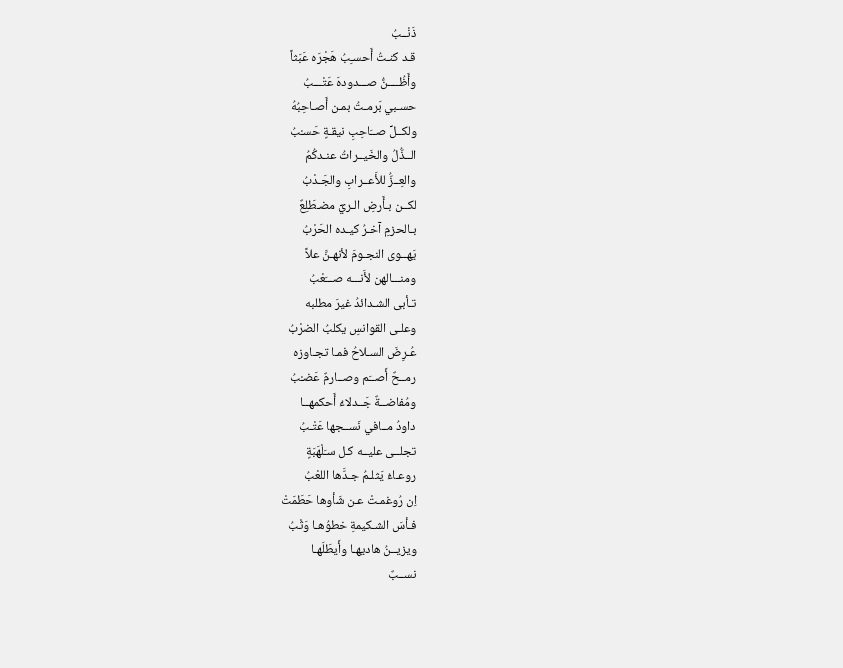ذَنْــبُ
قـد كنـتُ أَحسـِبُ هَجْرَه عَبَثاً
وأَظُــــنُّ صـــدودهَ عَتْـــبُ
حسـبي بَرمـتُ بمـن أَصـاحِبُهُ
ولكــلِّ صــَاحِبِ نيقـةٍ حَسـْبُ
الــذُّلُ والخَيــراتُ عنـدكُمُ
والعِــزُّ للأَعــرابِ والجَـدْبُ
لكــن بـأَرضِ الـريِّ مضـطَلِعٌ
بـالحزمِ آخـرُ كيـده الحَرْبُ
يَهــوى النجـومَ لأنهـنَّ علاً
ومنـــالهن لأَنـــه صـــَعْبُ
تـأبى الشـدائدُ غيرَ مطلبه
وعلـى القوانسِ يكلبُ الضرْبُ
عُـرِضَ السـلاحُ فمـا تجـاوزه
رمــحٌ أَصــَم وصــارمٌ عَضـْبُ
ومُفاضــةٌ جَــدلاءُ أَحكمهــا
داودُ مــافي نَســجها عَتْـبُ
تجلــى عليــه كـل سـَلْهَبَةٍ
روعـاءُ يَثلـمُ جـدَّها اللعْبُ
اِن رُوغمـتْ عـن شَأوها حَطَمَتْ
فـأسَ الشـكيمةِ خطوُهـا وَثْبُ
ويزيــنُ هاديهـا وأَيطَلَهـا
نســبٌ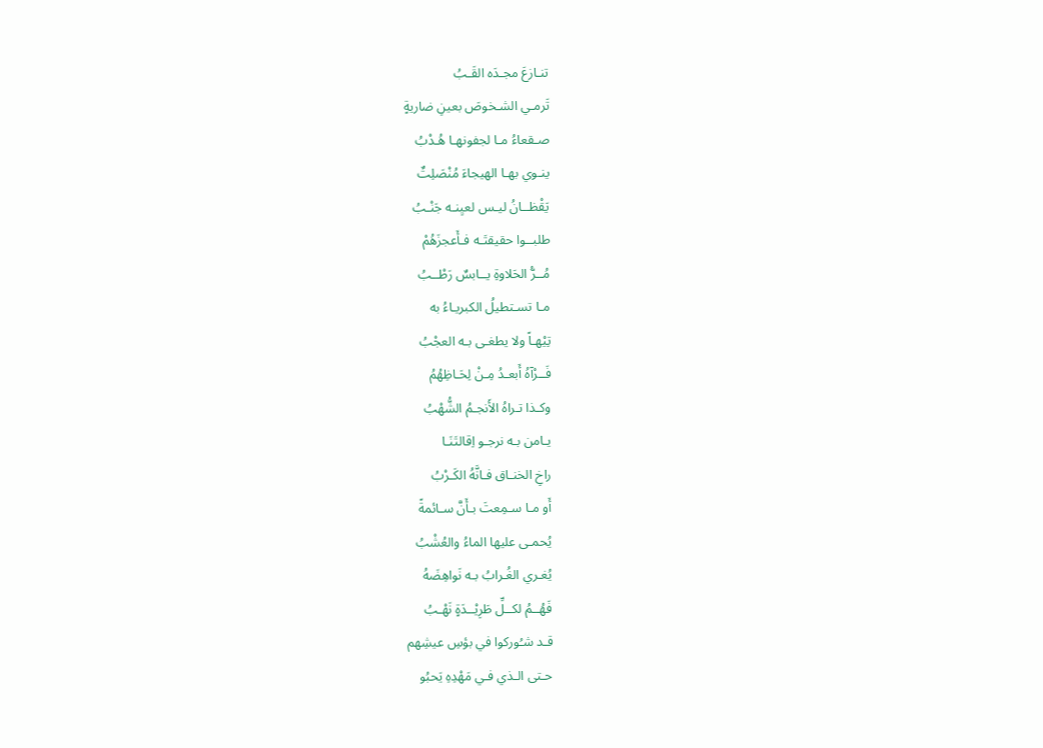تنـازعَ مجـدَه القَـبُ
تَرمـي الشـخوصَ بعينِ ضاريةٍ
صـقعاءُ مـا لجفونهـا هُـدْبُ
ينـوي بهـا الهيجاءَ مُنْصَلِتٌ
يَقْظــانُ ليـس لعيِنـه جَنْـبُ
طلبــوا حقيقتَـه فـأَعجزَهُمْ
مُــرُّ الحَلاوةِ يــابسٌ رَطْــبُ
مـا تسـتطيلُ الكبريـاءُ به
تِيْهـاً ولا يطغـى بـه العجْبُ
فَــرْآهُ أَبعـدُ مِـنْ لِحَـاظِهُمُ
وكـذا تـراهُ الأَنجـمُ الشُّهْبُ
يـامن بـه نرجـو اِقالتَنَـا
راخِ الخنـاق فـانَّهُ الكَـرْبُ
أَو مـا سـمِعتَ بـأَنَّ سـائمةً
يُحمـى عليها الماءُ والعُشْبُ
يُغـري الغُـرابُ بـه نَواهِضَهُ
فَهُــمُ لكــلِّ طَرِيْــدَةٍ نَهْـبُ
قـد شـُوركوا في بؤسِ عيشِهم
حـتى الـذي فـي مَهْدِهِ يَحبُو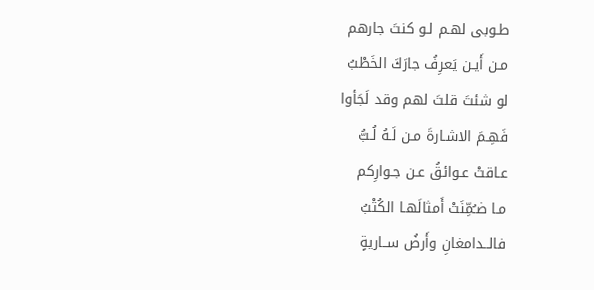طـوبى لهـم لـو كنتَ جارهم
مـن أَيـن يَعرِفُ جارَكَ الخَطْبُ
لو شئتَ قلتَ لهم وقد لَجَأوا
فَهِـمَ الاشـارةَ مـن لَـهُ لُـبُّ
عـاقتْ عـوائقُ عـن جـوارِكم
مـا ضـُمِّنَتْ أَمثالَهـا الكُتْبُ
فالــدامغانِ وأَرضُ ســاريةٍ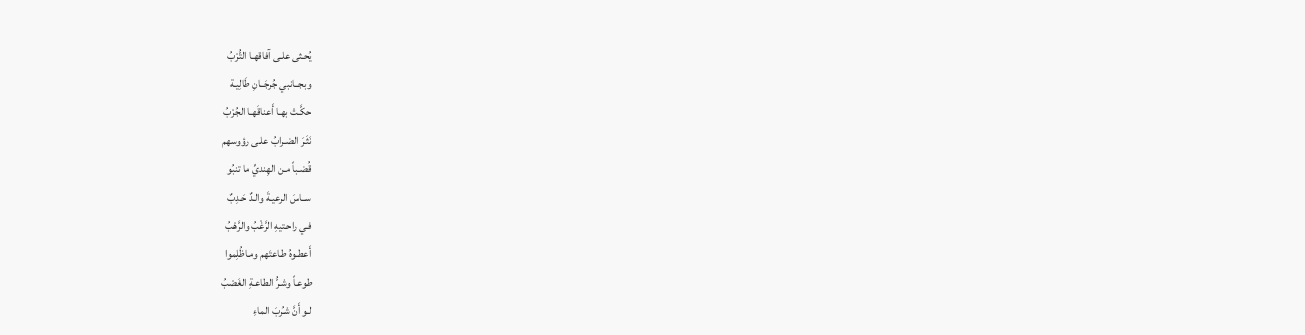يُحـثى علـى آفاقهـا التُّرْبُ
وبجــانبي جُرجَــانِ طَالِيـة
حكَّـتْ بهـا أَعناقَهـا الجُرْبُ
نَثَـرَ الضـرابُ علـى رؤوسهم
قُضـباً مـن الهِنديِّ ما تنبُو
ســاسَ الرعيـةَ والـدٌ حَـدِبٌ
فـي راحـتيهِ الرَّغْبُ والرَّهْبُ
أَعطـوهُ طـاعتَهم ومـاظُلِموا
طوعـاً وشـرُّ الطاعـةِ الغَصْبُ
لـو أَنَّ شـُربَ الماءِ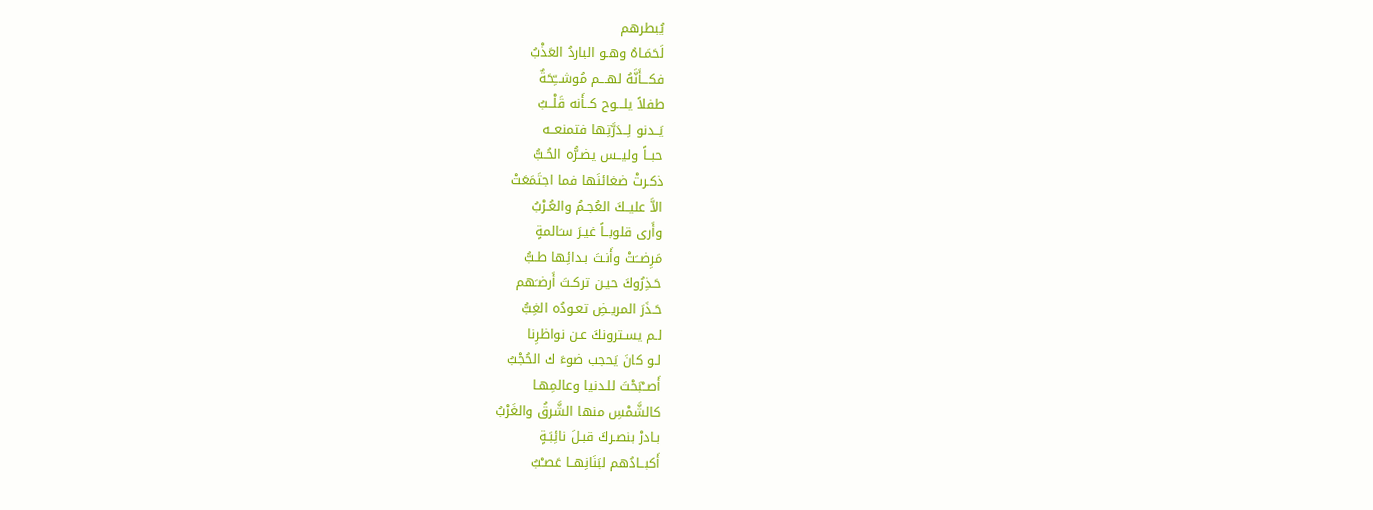يُبطرهم
لَحَمَـاهُ وهـو الباردُ العَذْبُ
فكـــأَنَّهُ لهـــم مُوشـــِّحَةٌ
طفلاً يلـــوح كــأَنه قَلْــبُ
يَــدنو لِــدَرَّتِها فتمنعــه
حبــاً وليــس يضـرُّه الحُـبُّ
ذكـرتْ ضغائنَها فما اجتَمَعَتْ
الاَّ عليــكَ العُجـمُ والعُـرْبُ
وأَرى قلوبــاً غيـرَ سـَالمةٍ
مَرِضــَتْ وأَنـتَ بـدائِها طـبُّ
حَـذِرُوكَ حيـن تركـتَ أَرضـَهم
حَـذَرَ المريـضِ تعـودُه الغِبُّ
لـم يسـترونكَ عـن نواظرِنا
لـو كانَ يَحجب ضوءَ ك الحُجْبُ
أَصــْبَحْتَ للـدنيا وعالمِهـا
كالشَّمْسِ منها الشَّرقُ والغَرْبُ
بـادرْ بنصـركَ قبـلَ نائِبَـةٍ
أَكبــادُهم لبَنَانِهــا عَصـْبُ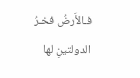فـالأَرضُ فخـرُ الدولتينِ لها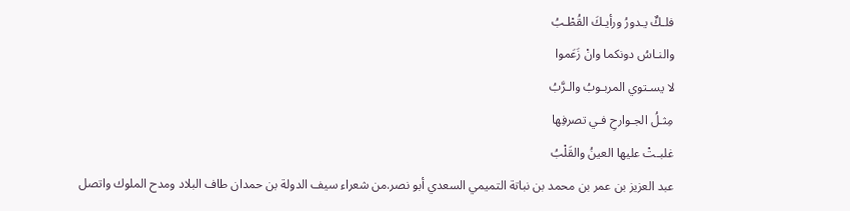فلـكٌ يـدورُ ورأيـكَ القُطْـبُ
والنـاسُ دونكما وانْ زَعَموا
لا يسـتوي المربـوبُ والـرَّبُ
مِثـلُ الجـوارحِ فـي تصرفِها
غلبـتْ عليها العينُ والقَلْبُ
عبد العزيز بن عمر بن محمد بن نباتة التميمي السعدي أبو نصر.من شعراء سيف الدولة بن حمدان طاف البلاد ومدح الملوك واتصل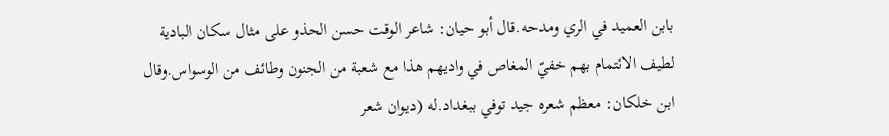بابن العميد في الري ومدحه.قال أبو حيان: شاعر الوقت حسن الحذو على مثال سكان البادية لطيف الائتمام بهم خفيّ المغاص في واديهم هذا مع شعبة من الجنون وطائف من الوسواس.وقال ابن خلكان: معظم شعره جيد توفي ببغداد.له (ديوان شعر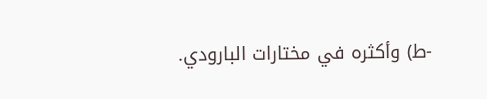-ط) وأكثره في مختارات البارودي.